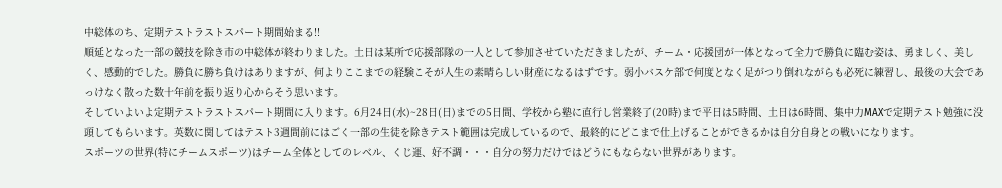中総体のち、定期テストラストスパート期間始まる!!
順延となった一部の競技を除き市の中総体が終わりました。土日は某所で応援部隊の一人として参加させていただきましたが、チーム・応援団が一体となって全力で勝負に臨む姿は、勇ましく、美しく、感動的でした。勝負に勝ち負けはありますが、何よりここまでの経験こそが人生の素晴らしい財産になるはずです。弱小バスケ部で何度となく足がつり倒れながらも必死に練習し、最後の大会であっけなく散った数十年前を振り返り心からそう思います。
そしていよいよ定期テストラストスパート期間に入ります。6月24日(水)~28日(日)までの5日間、学校から塾に直行し営業終了(20時)まで平日は5時間、土日は6時間、集中力MAXで定期テスト勉強に没頭してもらいます。英数に関してはテスト3週間前にはごく一部の生徒を除きテスト範囲は完成しているので、最終的にどこまで仕上げることができるかは自分自身との戦いになります。
スポーツの世界(特にチームスポーツ)はチーム全体としてのレベル、くじ運、好不調・・・自分の努力だけではどうにもならない世界があります。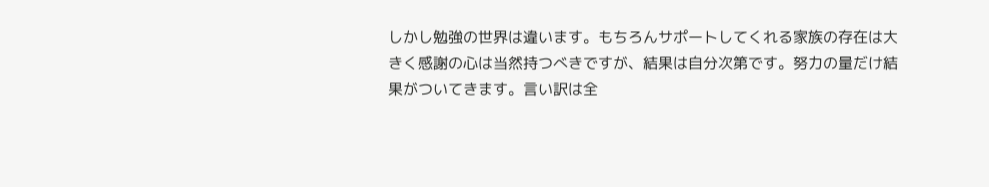しかし勉強の世界は違います。もちろんサポートしてくれる家族の存在は大きく感謝の心は当然持つべきですが、結果は自分次第です。努力の量だけ結果がついてきます。言い訳は全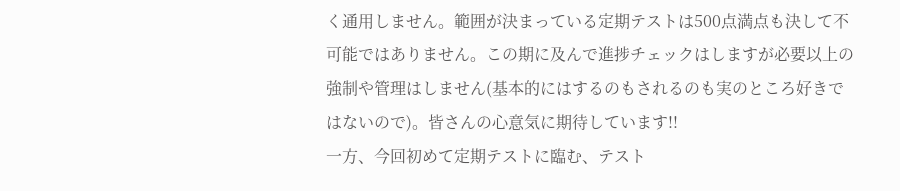く通用しません。範囲が決まっている定期テストは500点満点も決して不可能ではありません。この期に及んで進捗チェックはしますが必要以上の強制や管理はしません(基本的にはするのもされるのも実のところ好きではないので)。皆さんの心意気に期待しています!!
一方、今回初めて定期テストに臨む、テスト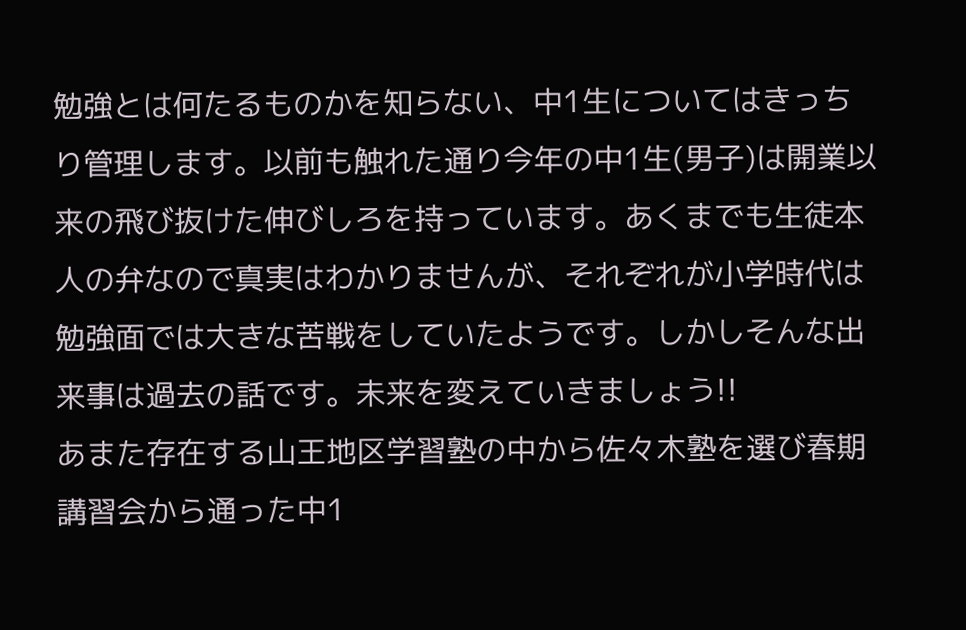勉強とは何たるものかを知らない、中1生についてはきっちり管理します。以前も触れた通り今年の中1生(男子)は開業以来の飛び抜けた伸びしろを持っています。あくまでも生徒本人の弁なので真実はわかりませんが、それぞれが小学時代は勉強面では大きな苦戦をしていたようです。しかしそんな出来事は過去の話です。未来を変えていきましょう!!
あまた存在する山王地区学習塾の中から佐々木塾を選び春期講習会から通った中1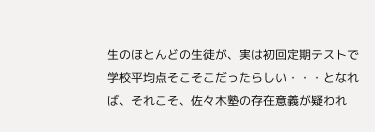生のほとんどの生徒が、実は初回定期テストで学校平均点そこそこだったらしい・・・となれば、それこそ、佐々木塾の存在意義が疑われ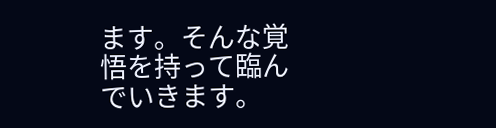ます。そんな覚悟を持って臨んでいきます。